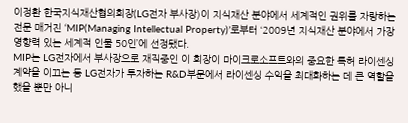이정환 한국지식재산협의회장(LG전자 부사장)이 지식재산 분야에서 세계적인 권위를 자랑하는 전문 매거진 ‘MIP(Managing Intellectual Property)’로부터 ‘2009년 지식재산 분야에서 가장 영향력 있는 세계적 인물 50인’에 선정됐다.
MIP는 LG전자에서 부사장으로 재직중인 이 회장이 마이크로소프트와의 중요한 특허 라이센싱 계약을 이끄는 등 LG전자가 투자하는 R&D부문에서 라이센싱 수익을 최대화하는 데 큰 역할을 했을 뿐만 아니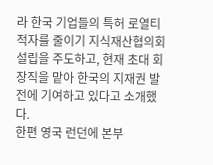라 한국 기업들의 특허 로열티 적자를 줄이기 지식재산협의회 설립을 주도하고, 현재 초대 회장직을 맡아 한국의 지재권 발전에 기여하고 있다고 소개했다.
한편 영국 런던에 본부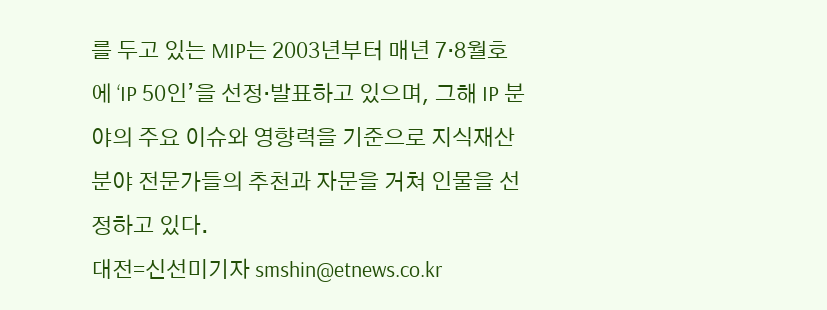를 두고 있는 MIP는 2003년부터 매년 7·8월호에 ‘IP 50인’을 선정·발표하고 있으며, 그해 IP 분야의 주요 이슈와 영향력을 기준으로 지식재산 분야 전문가들의 추천과 자문을 거쳐 인물을 선정하고 있다.
대전=신선미기자 smshin@etnews.co.kr